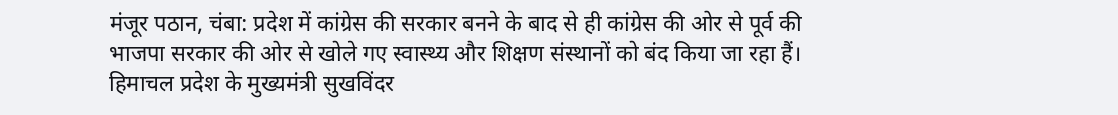मंजूर पठान, चंबा: प्रदेश में कांग्रेस की सरकार बनने के बाद से ही कांग्रेस की ओर से पूर्व की भाजपा सरकार की ओर से खोले गए स्वास्थ्य और शिक्षण संस्थानों को बंद किया जा रहा हैं। हिमाचल प्रदेश के मुख्यमंत्री सुखविंदर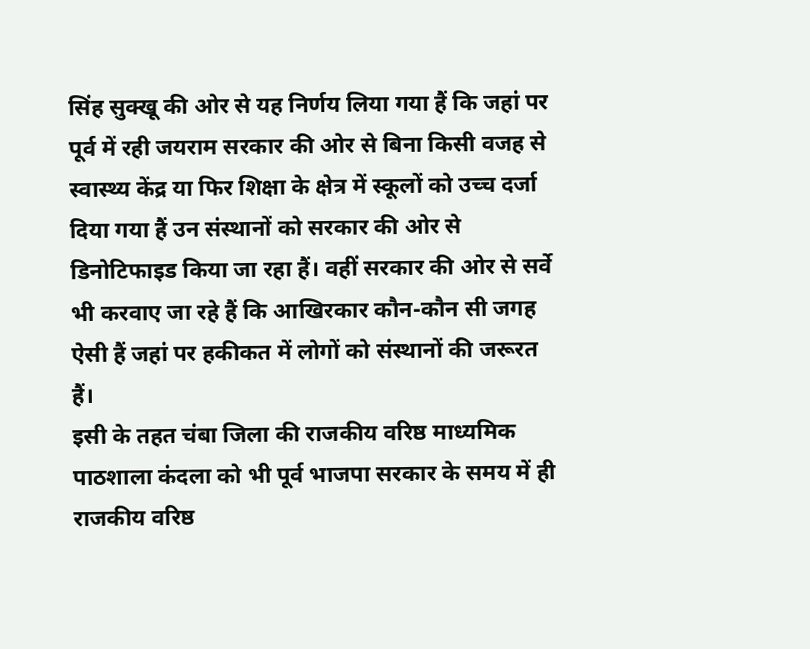सिंह सुक्खू की ओर से यह निर्णय लिया गया हैं कि जहां पर पूर्व में रही जयराम सरकार की ओर से बिना किसी वजह से स्वास्थ्य केंद्र या फिर शिक्षा के क्षेत्र में स्कूलों को उच्च दर्जा दिया गया हैं उन संस्थानों को सरकार की ओर से डिनोटिफाइड किया जा रहा हैं। वहीं सरकार की ओर से सर्वे भी करवाए जा रहे हैं कि आखिरकार कौन-कौन सी जगह ऐसी हैं जहां पर हकीकत में लोगों को संस्थानों की जरूरत हैं।
इसी के तहत चंबा जिला की राजकीय वरिष्ठ माध्यमिक पाठशाला कंदला को भी पूर्व भाजपा सरकार के समय में ही राजकीय वरिष्ठ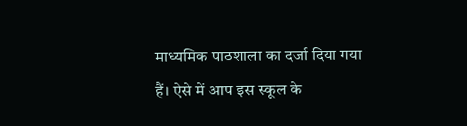माध्यमिक पाठशाला का दर्जा दिया गया हैं। ऐसे में आप इस स्कूल के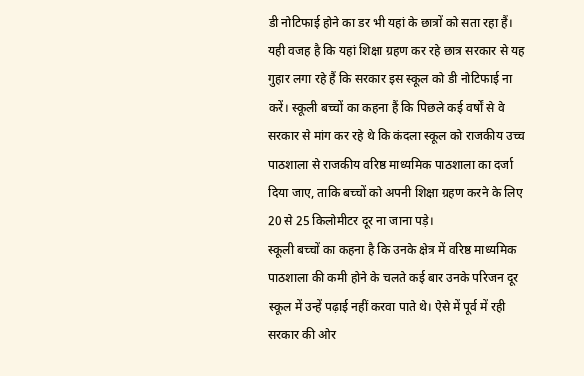डी नोटिफाई होने का डर भी यहां के छात्रों को सता रहा हैं। यही वजह है कि यहां शिक्षा ग्रहण कर रहे छात्र सरकार से यह गुहार लगा रहे हैं कि सरकार इस स्कूल को डी नोटिफाई ना करें। स्कूली बच्चों का कहना हैं कि पिछले कई वर्षों से वे सरकार से मांग कर रहे थे कि कंदला स्कूल को राजकीय उच्च पाठशाला से राजकीय वरिष्ठ माध्यमिक पाठशाला का दर्जा दिया जाए, ताकि बच्चों को अपनी शिक्षा ग्रहण करने के लिए 20 से 25 किलोमीटर दूर ना जाना पड़े।
स्कूली बच्चों का कहना है कि उनके क्षेत्र में वरिष्ठ माध्यमिक पाठशाला की कमी होने के चलते कई बार उनके परिजन दूर स्कूल में उन्हें पढ़ाई नहीं करवा पाते थे। ऐसे में पूर्व में रही सरकार की ओर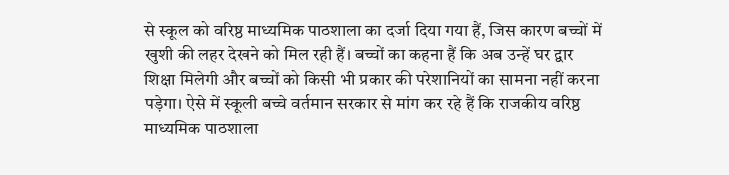से स्कूल को वरिष्ठ माध्यमिक पाठशाला का दर्जा दिया गया हैं, जिस कारण बच्चों में खुशी की लहर देखने को मिल रही हैं। बच्चों का कहना हैं कि अब उन्हें घर द्वार शिक्षा मिलेगी और बच्चों को किसी भी प्रकार की परेशानियों का सामना नहीं करना पड़ेगा। ऐसे में स्कूली बच्चे वर्तमान सरकार से मांग कर रहे हैं कि राजकीय वरिष्ठ माध्यमिक पाठशाला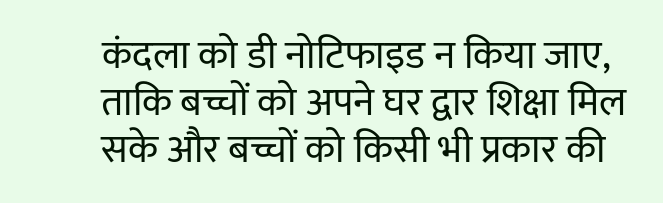कंदला को डी नोटिफाइड न किया जाए, ताकि बच्चों को अपने घर द्वार शिक्षा मिल सके और बच्चों को किसी भी प्रकार की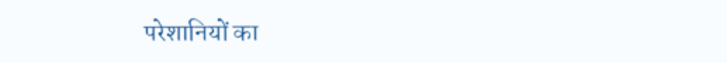परेशानियों का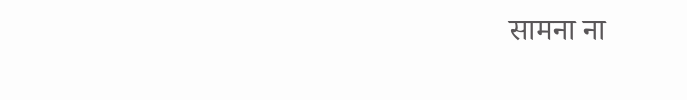सामना ना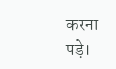करना पड़े।